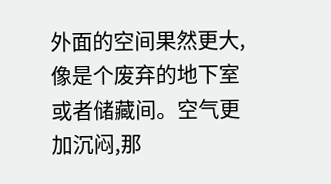外面的空间果然更大,像是个废弃的地下室或者储藏间。空气更加沉闷,那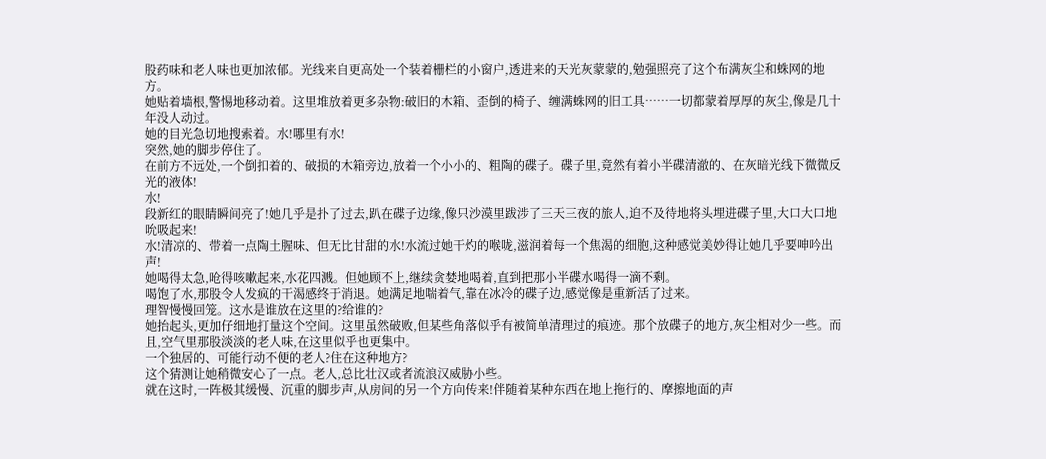股药味和老人味也更加浓郁。光线来自更高处一个装着栅栏的小窗户,透进来的天光灰蒙蒙的,勉强照亮了这个布满灰尘和蛛网的地方。
她贴着墙根,警惕地移动着。这里堆放着更多杂物:破旧的木箱、歪倒的椅子、缠满蛛网的旧工具……一切都蒙着厚厚的灰尘,像是几十年没人动过。
她的目光急切地搜索着。水!哪里有水!
突然,她的脚步停住了。
在前方不远处,一个倒扣着的、破损的木箱旁边,放着一个小小的、粗陶的碟子。碟子里,竟然有着小半碟清澈的、在灰暗光线下微微反光的液体!
水!
段新红的眼睛瞬间亮了!她几乎是扑了过去,趴在碟子边缘,像只沙漠里跋涉了三天三夜的旅人,迫不及待地将头埋进碟子里,大口大口地吮吸起来!
水!清凉的、带着一点陶土腥味、但无比甘甜的水!水流过她干灼的喉咙,滋润着每一个焦渴的细胞,这种感觉美妙得让她几乎要呻吟出声!
她喝得太急,呛得咳嗽起来,水花四溅。但她顾不上,继续贪婪地喝着,直到把那小半碟水喝得一滴不剩。
喝饱了水,那股令人发疯的干渴感终于消退。她满足地喘着气,靠在冰冷的碟子边,感觉像是重新活了过来。
理智慢慢回笼。这水是谁放在这里的?给谁的?
她抬起头,更加仔细地打量这个空间。这里虽然破败,但某些角落似乎有被简单清理过的痕迹。那个放碟子的地方,灰尘相对少一些。而且,空气里那股淡淡的老人味,在这里似乎也更集中。
一个独居的、可能行动不便的老人?住在这种地方?
这个猜测让她稍微安心了一点。老人,总比壮汉或者流浪汉威胁小些。
就在这时,一阵极其缓慢、沉重的脚步声,从房间的另一个方向传来!伴随着某种东西在地上拖行的、摩擦地面的声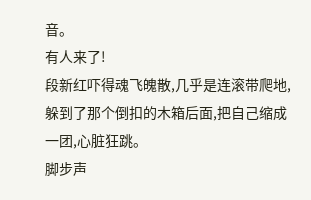音。
有人来了!
段新红吓得魂飞魄散,几乎是连滚带爬地,躲到了那个倒扣的木箱后面,把自己缩成一团,心脏狂跳。
脚步声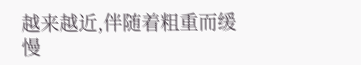越来越近,伴随着粗重而缓慢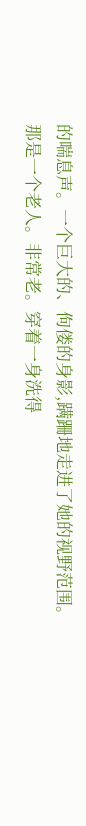的喘息声。一个巨大的、佝偻的身影,蹒跚地走进了她的视野范围。
那是一个老人。非常老。穿着一身洗得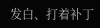发白、打着补丁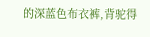的深蓝色布衣裤,背驼得